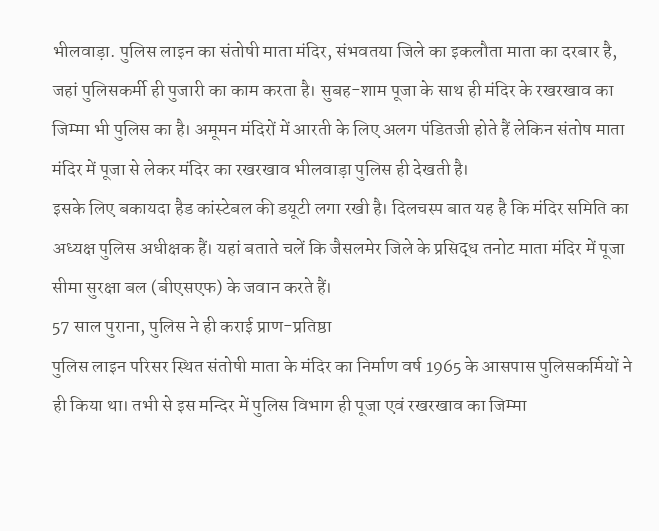भीलवाड़ा. पुलिस लाइन का संतोषी माता मंदिर, संभवतया जिले का इकलौता माता का दरबार है, जहां पुलिसकर्मी ही पुजारी का काम करता है। सुबह-शाम पूजा के साथ ही मंदिर के रखरखाव का जिम्मा भी पुलिस का है। अमूमन मंदिरों में आरती के लिए अलग पंडितजी होते हैं लेकिन संतोष माता मंदिर में पूजा से लेकर मंदिर का रखरखाव भीलवाड़ा पुलिस ही देखती है।
इसके लिए बकायदा हैड कांस्टेबल की डयूटी लगा रखी है। दिलचस्प बात यह है कि मंदिर समिति का अध्यक्ष पुलिस अधीक्षक हैं। यहां बताते चलें कि जैसलमेर जिले के प्रसिद्ध तनोट माता मंदिर में पूजा सीमा सुरक्षा बल (बीएसएफ) के जवान करते हैं।
57 साल पुराना, पुलिस ने ही कराई प्राण-प्रतिष्ठा
पुलिस लाइन परिसर स्थित संतोषी माता के मंदिर का निर्माण वर्ष 1965 के आसपास पुलिसकर्मियों ने ही किया था। तभी से इस मन्दिर में पुलिस विभाग ही पूजा एवं रखरखाव का जिम्मा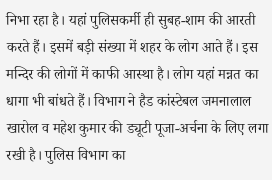निभा रहा है। यहां पुलिसकर्मी ही सुबह-शाम की आरती करते हैं। इसमें बड़ी संख्या में शहर के लोग आते हैं। इस मन्दिर की लोगों में काफी आस्था है। लोग यहां मन्नत का धागा भी बांधते हैं। विभाग ने हैड कांस्टेबल जमनालाल खारोल व महेश कुमार की ड्यूटी पूजा-अर्चना के लिए लगा रखी है। पुलिस विभाग का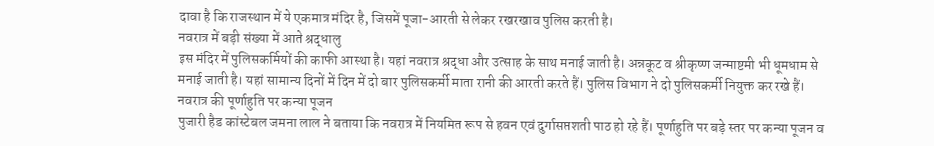दावा है कि राजस्थान में ये एकमात्र मंदिर है, जिसमें पूजा-आरती से लेकर रखरखाव पुलिस करती है।
नवरात्र में बड़ी संख्या में आते श्रद्धालु
इस मंदिर में पुलिसकर्मियों की काफी आस्था है। यहां नवरात्र श्रद्धा और उत्साह के साथ मनाई जाती है। अन्नकूट व श्रीकृष्ण जन्माष्टमी भी धूमधाम से मनाई जाती है। यहां सामान्य दिनों में दिन में दो बार पुलिसकर्मी माता रानी की आरती करते हैं। पुलिस विभाग ने दो पुलिसकर्मी नियुक्त कर रखे हैं।
नवरात्र की पूर्णाहुति पर कन्या पूजन
पुजारी हैड कांस्टेबल जमना लाल ने बताया कि नवरात्र में नियमित रूप से हवन एवं दुर्गासप्तशती पाठ हो रहे हैं। पूर्णाहुति पर बड़े स्तर पर कन्या पूजन व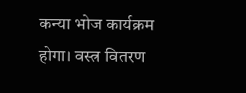कन्या भोज कार्यक्रम होगा। वस्त्र वितरण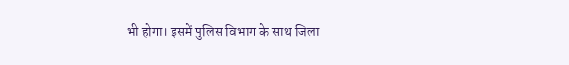भी होगा। इसमें पुलिस विभाग के साथ जिला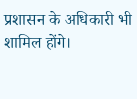प्रशासन के अधिकारी भी शामिल होंगे।